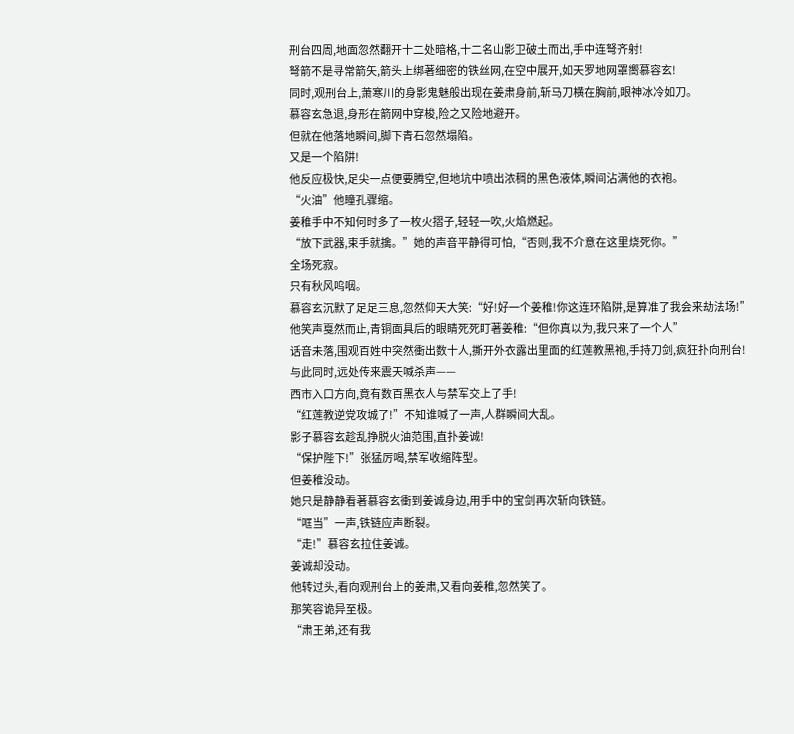刑台四周,地面忽然翻开十二处暗格,十二名山影卫破土而出,手中连弩齐射!
弩箭不是寻常箭矢,箭头上绑著细密的铁丝网,在空中展开,如天罗地网罩嚮慕容玄!
同时,观刑台上,萧寒川的身影鬼魅般出现在姜肃身前,斩马刀横在胸前,眼神冰冷如刀。
慕容玄急退,身形在箭网中穿梭,险之又险地避开。
但就在他落地瞬间,脚下青石忽然塌陷。
又是一个陷阱!
他反应极快,足尖一点便要腾空,但地坑中喷出浓稠的黑色液体,瞬间沾满他的衣袍。
“火油”他瞳孔骤缩。
姜稚手中不知何时多了一枚火摺子,轻轻一吹,火焰燃起。
“放下武器,束手就擒。”她的声音平静得可怕,“否则,我不介意在这里烧死你。”
全场死寂。
只有秋风呜咽。
慕容玄沉默了足足三息,忽然仰天大笑:“好!好一个姜稚!你这连环陷阱,是算准了我会来劫法场!”
他笑声戛然而止,青铜面具后的眼睛死死盯著姜稚:“但你真以为,我只来了一个人”
话音未落,围观百姓中突然衝出数十人,撕开外衣露出里面的红莲教黑袍,手持刀剑,疯狂扑向刑台!
与此同时,远处传来震天喊杀声——
西市入口方向,竟有数百黑衣人与禁军交上了手!
“红莲教逆党攻城了!”不知谁喊了一声,人群瞬间大乱。
影子慕容玄趁乱挣脱火油范围,直扑姜诚!
“保护陛下!”张猛厉喝,禁军收缩阵型。
但姜稚没动。
她只是静静看著慕容玄衝到姜诚身边,用手中的宝剑再次斩向铁链。
“哐当”一声,铁链应声断裂。
“走!”慕容玄拉住姜诚。
姜诚却没动。
他转过头,看向观刑台上的姜肃,又看向姜稚,忽然笑了。
那笑容诡异至极。
“肃王弟,还有我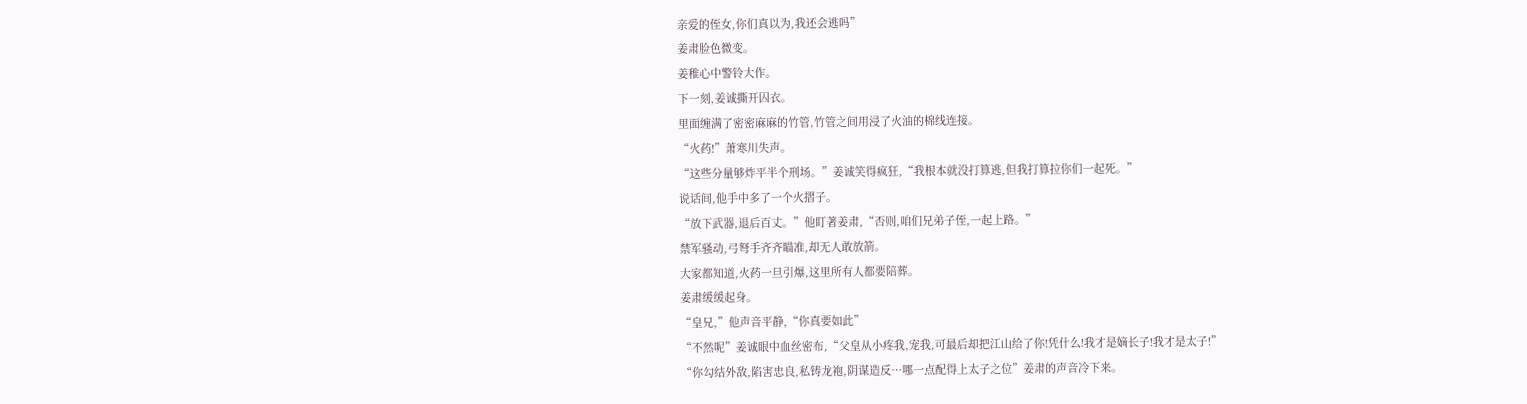亲爱的侄女,你们真以为,我还会逃吗”
姜肃脸色微变。
姜稚心中警铃大作。
下一刻,姜诚撕开囚衣。
里面缠满了密密麻麻的竹管,竹管之间用浸了火油的棉线连接。
“火药!”萧寒川失声。
“这些分量够炸平半个刑场。”姜诚笑得疯狂,“我根本就没打算逃,但我打算拉你们一起死。”
说话间,他手中多了一个火摺子。
“放下武器,退后百丈。”他盯著姜肃,“否则,咱们兄弟子侄,一起上路。”
禁军骚动,弓弩手齐齐瞄准,却无人敢放箭。
大家都知道,火药一旦引爆,这里所有人都要陪葬。
姜肃缓缓起身。
“皇兄,”他声音平静,“你真要如此”
“不然呢”姜诚眼中血丝密布,“父皇从小疼我,宠我,可最后却把江山给了你!凭什么!我才是嫡长子!我才是太子!”
“你勾结外敌,陷害忠良,私铸龙袍,阴谋造反…哪一点配得上太子之位”姜肃的声音冷下来。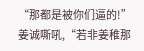“那都是被你们逼的!”姜诚嘶吼,“若非姜稚那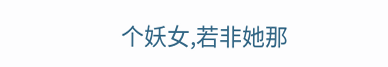个妖女,若非她那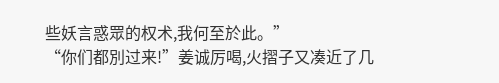些妖言惑眾的权术,我何至於此。”
“你们都別过来!”姜诚厉喝,火摺子又凑近了几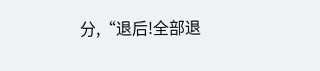分,“退后!全部退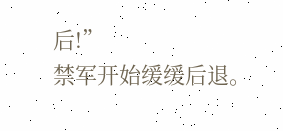后!”
禁军开始缓缓后退。